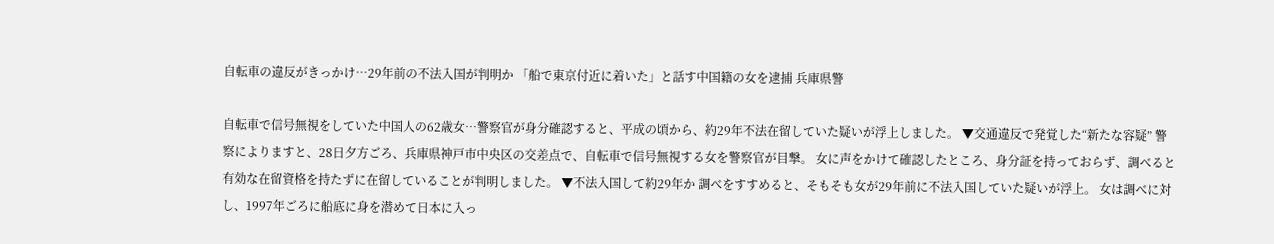自転車の違反がきっかけ…29年前の不法入国が判明か 「船で東京付近に着いた」と話す中国籍の女を逮捕 兵庫県警

自転車で信号無視をしていた中国人の62歳女…警察官が身分確認すると、平成の頃から、約29年不法在留していた疑いが浮上しました。 ▼交通違反で発覚した“新たな容疑” 警察によりますと、28日夕方ごろ、兵庫県神戸市中央区の交差点で、自転車で信号無視する女を警察官が目撃。 女に声をかけて確認したところ、身分証を持っておらず、調べると有効な在留資格を持たずに在留していることが判明しました。 ▼不法入国して約29年か 調べをすすめると、そもそも女が29年前に不法入国していた疑いが浮上。 女は調べに対し、1997年ごろに船底に身を潜めて日本に入っ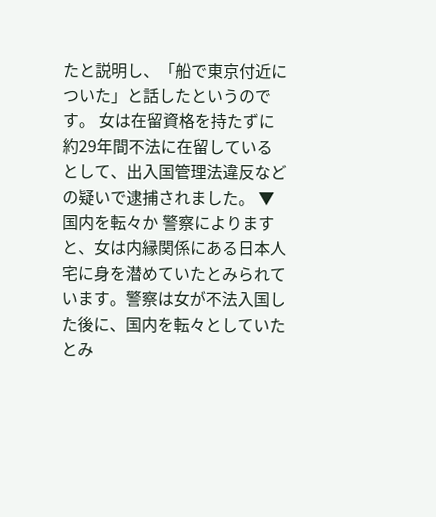たと説明し、「船で東京付近についた」と話したというのです。 女は在留資格を持たずに約29年間不法に在留しているとして、出入国管理法違反などの疑いで逮捕されました。 ▼国内を転々か 警察によりますと、女は内縁関係にある日本人宅に身を潜めていたとみられています。警察は女が不法入国した後に、国内を転々としていたとみ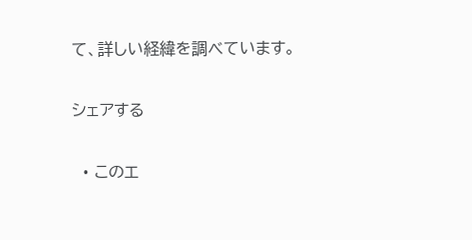て、詳しい経緯を調べています。

シェアする

  • このエ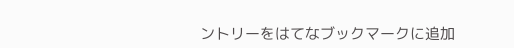ントリーをはてなブックマークに追加